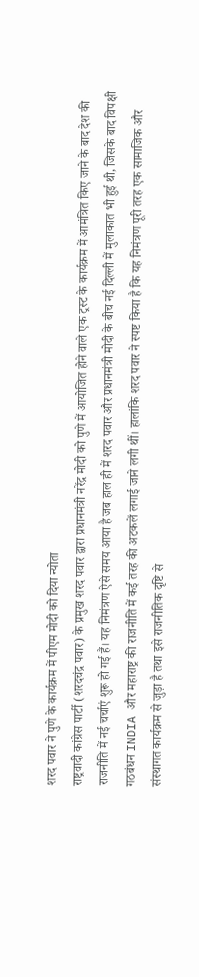शरद पवार ने पुणे के कार्यक्रम में पीएम मोदी को दिया न्योता
राष्ट्रवादी कांग्रेस पार्टी (शरदचंद्र पवार) के प्रमुख शरद पवार द्वारा प्रधानमंत्री नरेंद्र मोदी को पुणे में आयोजित होने वाले एक ट्रस्ट के कार्यक्रम में आमंत्रित किए जाने के बाद देश की राजनीति में नई चर्चाएं शुरू हो गई हैं। यह निमंत्रण ऐसे समय आया है जब हाल ही में शरद पवार और प्रधानमंत्री मोदी के बीच नई दिल्ली में मुलाकात भी हुई थी, जिसके बाद विपक्षी गठबंधन INDIA और महाराष्ट्र की राजनीति में कई तरह की अटकलें लगाई जाने लगी थीं। हालांकि शरद पवार ने स्पष्ट किया है कि यह निमंत्रण पूरी तरह एक सामाजिक और संस्थागत कार्यक्रम से जुड़ा है तथा इसे राजनीतिक दृष्टि से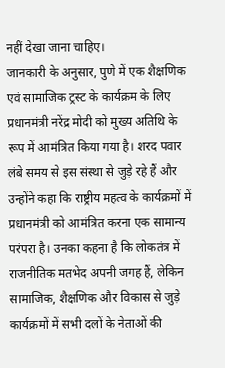नहीं देखा जाना चाहिए।
जानकारी के अनुसार, पुणे में एक शैक्षणिक एवं सामाजिक ट्रस्ट के कार्यक्रम के लिए प्रधानमंत्री नरेंद्र मोदी को मुख्य अतिथि के रूप में आमंत्रित किया गया है। शरद पवार लंबे समय से इस संस्था से जुड़े रहे हैं और उन्होंने कहा कि राष्ट्रीय महत्व के कार्यक्रमों में प्रधानमंत्री को आमंत्रित करना एक सामान्य परंपरा है। उनका कहना है कि लोकतंत्र में राजनीतिक मतभेद अपनी जगह हैं, लेकिन सामाजिक, शैक्षणिक और विकास से जुड़े कार्यक्रमों में सभी दलों के नेताओं की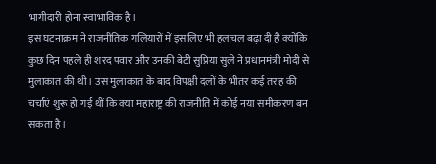भागीदारी होना स्वाभाविक है।
इस घटनाक्रम ने राजनीतिक गलियारों में इसलिए भी हलचल बढ़ा दी है क्योंकि कुछ दिन पहले ही शरद पवार और उनकी बेटी सुप्रिया सुले ने प्रधानमंत्री मोदी से मुलाकात की थी। उस मुलाकात के बाद विपक्षी दलों के भीतर कई तरह की चर्चाएं शुरू हो गई थीं कि क्या महाराष्ट्र की राजनीति में कोई नया समीकरण बन सकता है।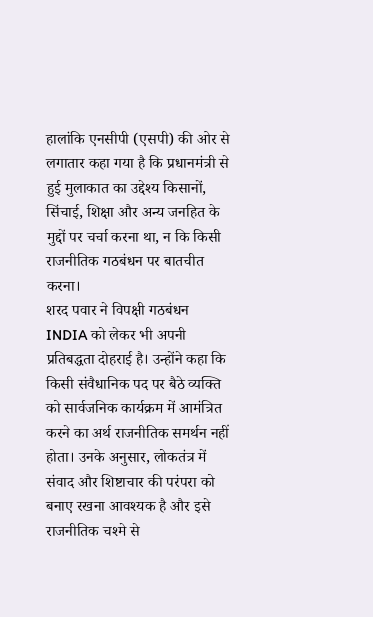हालांकि एनसीपी (एसपी) की ओर से लगातार कहा गया है कि प्रधानमंत्री से हुई मुलाकात का उद्देश्य किसानों, सिंचाई, शिक्षा और अन्य जनहित के मुद्दों पर चर्चा करना था, न कि किसी राजनीतिक गठबंधन पर बातचीत करना।
शरद पवार ने विपक्षी गठबंधन INDIA को लेकर भी अपनी प्रतिबद्धता दोहराई है। उन्होंने कहा कि किसी संवैधानिक पद पर बैठे व्यक्ति को सार्वजनिक कार्यक्रम में आमंत्रित करने का अर्थ राजनीतिक समर्थन नहीं होता। उनके अनुसार, लोकतंत्र में संवाद और शिष्टाचार की परंपरा को बनाए रखना आवश्यक है और इसे राजनीतिक चश्मे से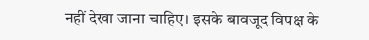नहीं देखा जाना चाहिए। इसके बावजूद विपक्ष के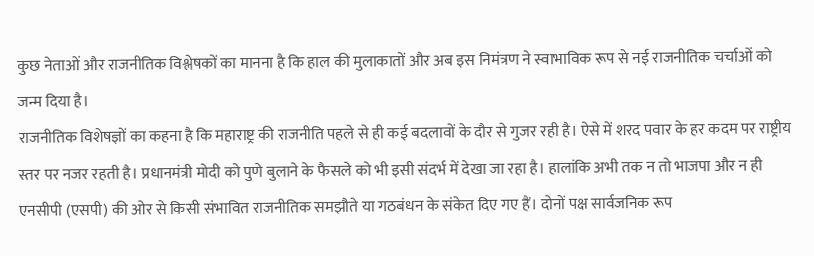कुछ नेताओं और राजनीतिक विश्लेषकों का मानना है कि हाल की मुलाकातों और अब इस निमंत्रण ने स्वाभाविक रूप से नई राजनीतिक चर्चाओं को जन्म दिया है।
राजनीतिक विशेषज्ञों का कहना है कि महाराष्ट्र की राजनीति पहले से ही कई बदलावों के दौर से गुजर रही है। ऐसे में शरद पवार के हर कदम पर राष्ट्रीय स्तर पर नजर रहती है। प्रधानमंत्री मोदी को पुणे बुलाने के फैसले को भी इसी संदर्भ में देखा जा रहा है। हालांकि अभी तक न तो भाजपा और न ही एनसीपी (एसपी) की ओर से किसी संभावित राजनीतिक समझौते या गठबंधन के संकेत दिए गए हैं। दोनों पक्ष सार्वजनिक रूप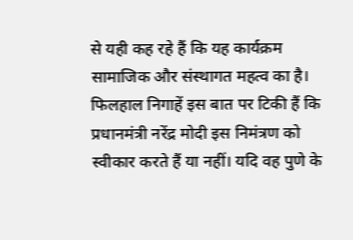से यही कह रहे हैं कि यह कार्यक्रम सामाजिक और संस्थागत महत्व का है।
फिलहाल निगाहें इस बात पर टिकी हैं कि प्रधानमंत्री नरेंद्र मोदी इस निमंत्रण को स्वीकार करते हैं या नहीं। यदि वह पुणे के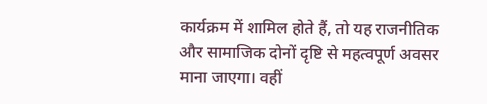कार्यक्रम में शामिल होते हैं, तो यह राजनीतिक और सामाजिक दोनों दृष्टि से महत्वपूर्ण अवसर माना जाएगा। वहीं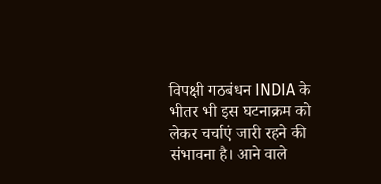विपक्षी गठबंधन INDIA के भीतर भी इस घटनाक्रम को लेकर चर्चाएं जारी रहने की संभावना है। आने वाले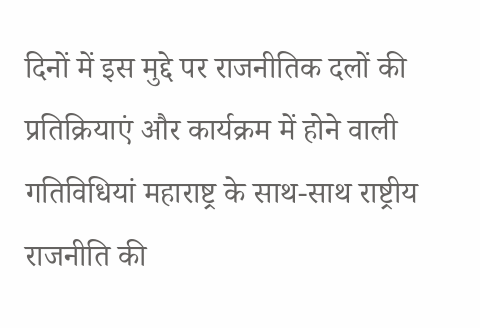दिनों में इस मुद्दे पर राजनीतिक दलों की प्रतिक्रियाएं और कार्यक्रम में होने वाली गतिविधियां महाराष्ट्र के साथ-साथ राष्ट्रीय राजनीति की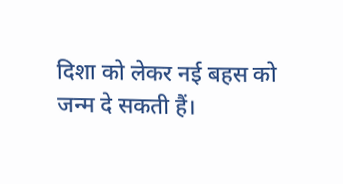दिशा को लेकर नई बहस को जन्म दे सकती हैं।